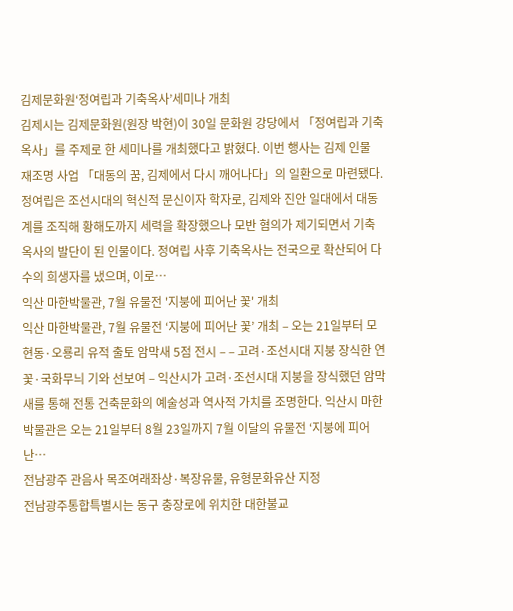김제문화원‘정여립과 기축옥사’세미나 개최
김제시는 김제문화원(원장 박현)이 30일 문화원 강당에서 「정여립과 기축옥사」를 주제로 한 세미나를 개최했다고 밝혔다. 이번 행사는 김제 인물 재조명 사업 「대동의 꿈, 김제에서 다시 깨어나다」의 일환으로 마련됐다. 정여립은 조선시대의 혁신적 문신이자 학자로, 김제와 진안 일대에서 대동계를 조직해 황해도까지 세력을 확장했으나 모반 혐의가 제기되면서 기축옥사의 발단이 된 인물이다. 정여립 사후 기축옥사는 전국으로 확산되어 다수의 희생자를 냈으며, 이로…
익산 마한박물관, 7월 유물전 '지붕에 피어난 꽃' 개최
익산 마한박물관, 7월 유물전 ‘지붕에 피어난 꽃’ 개최 – 오는 21일부터 모현동·오룡리 유적 출토 암막새 5점 전시 – – 고려·조선시대 지붕 장식한 연꽃·국화무늬 기와 선보여 – 익산시가 고려·조선시대 지붕을 장식했던 암막새를 통해 전통 건축문화의 예술성과 역사적 가치를 조명한다. 익산시 마한박물관은 오는 21일부터 8월 23일까지 7월 이달의 유물전 ‘지붕에 피어난…
전남광주 관음사 목조여래좌상·복장유물, 유형문화유산 지정
전남광주통합특별시는 동구 충장로에 위치한 대한불교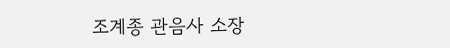조계종 관음사 소장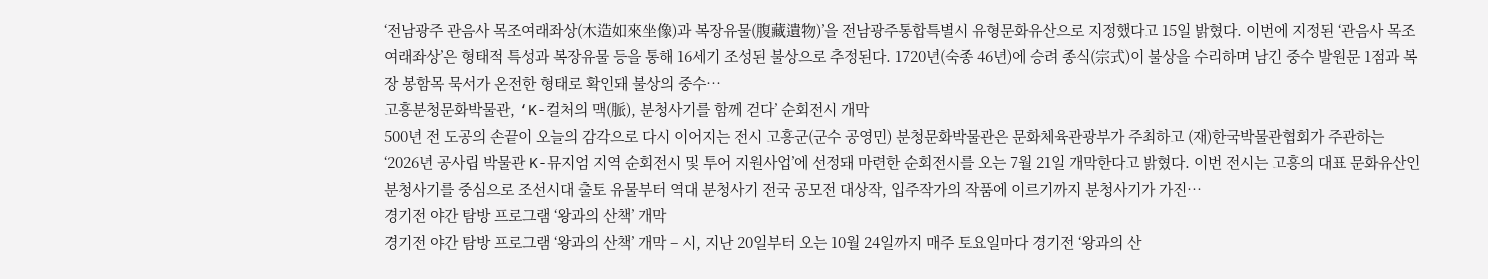‘전남광주 관음사 목조여래좌상(木造如來坐像)과 복장유물(腹藏遺物)’을 전남광주통합특별시 유형문화유산으로 지정했다고 15일 밝혔다. 이번에 지정된 ‘관음사 목조여래좌상’은 형태적 특성과 복장유물 등을 통해 16세기 조성된 불상으로 추정된다. 1720년(숙종 46년)에 승려 종식(宗式)이 불상을 수리하며 남긴 중수 발원문 1점과 복장 봉함목 묵서가 온전한 형태로 확인돼 불상의 중수…
고흥분청문화박물관, ‘K-컬처의 맥(脈), 분청사기를 함께 걷다’ 순회전시 개막
500년 전 도공의 손끝이 오늘의 감각으로 다시 이어지는 전시 고흥군(군수 공영민) 분청문화박물관은 문화체육관광부가 주최하고 (재)한국박물관협회가 주관하는 ‘2026년 공사립 박물관 K-뮤지엄 지역 순회전시 및 투어 지원사업’에 선정돼 마련한 순회전시를 오는 7월 21일 개막한다고 밝혔다. 이번 전시는 고흥의 대표 문화유산인 분청사기를 중심으로 조선시대 출토 유물부터 역대 분청사기 전국 공모전 대상작, 입주작가의 작품에 이르기까지 분청사기가 가진…
경기전 야간 탐방 프로그램 ‘왕과의 산책’ 개막
경기전 야간 탐방 프로그램 ‘왕과의 산책’ 개막 – 시, 지난 20일부터 오는 10월 24일까지 매주 토요일마다 경기전 ‘왕과의 산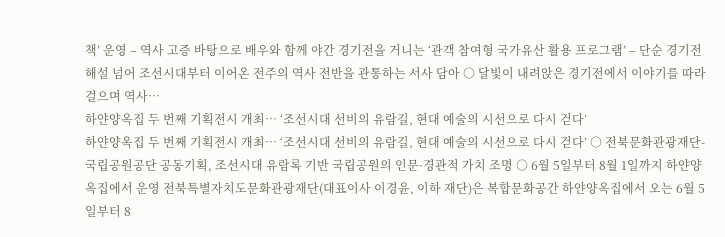책’ 운영 – 역사 고증 바탕으로 배우와 함께 야간 경기전을 거니는 ‘관객 참여형 국가유산 활용 프로그램’ – 단순 경기전 해설 넘어 조선시대부터 이어온 전주의 역사 전반을 관통하는 서사 담아 ○ 달빛이 내려앉은 경기전에서 이야기를 따라 걸으며 역사…
하얀양옥집 두 번째 기획전시 개최… ‘조선시대 선비의 유람길, 현대 예술의 시선으로 다시 걷다’
하얀양옥집 두 번째 기획전시 개최… ‘조선시대 선비의 유람길, 현대 예술의 시선으로 다시 걷다’ ○ 전북문화관광재단-국립공원공단 공동기획, 조선시대 유람록 기반 국립공원의 인문·경관적 가치 조명 ○ 6월 5일부터 8월 1일까지 하얀양옥집에서 운영 전북특별자치도문화관광재단(대표이사 이경윤, 이하 재단)은 복합문화공간 하얀양옥집에서 오는 6월 5일부터 8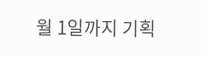월 1일까지 기획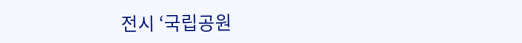전시 ‘국립공원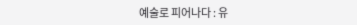예술로 피어나다 : 유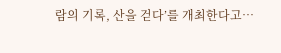람의 기록, 산을 걷다’를 개최한다고…